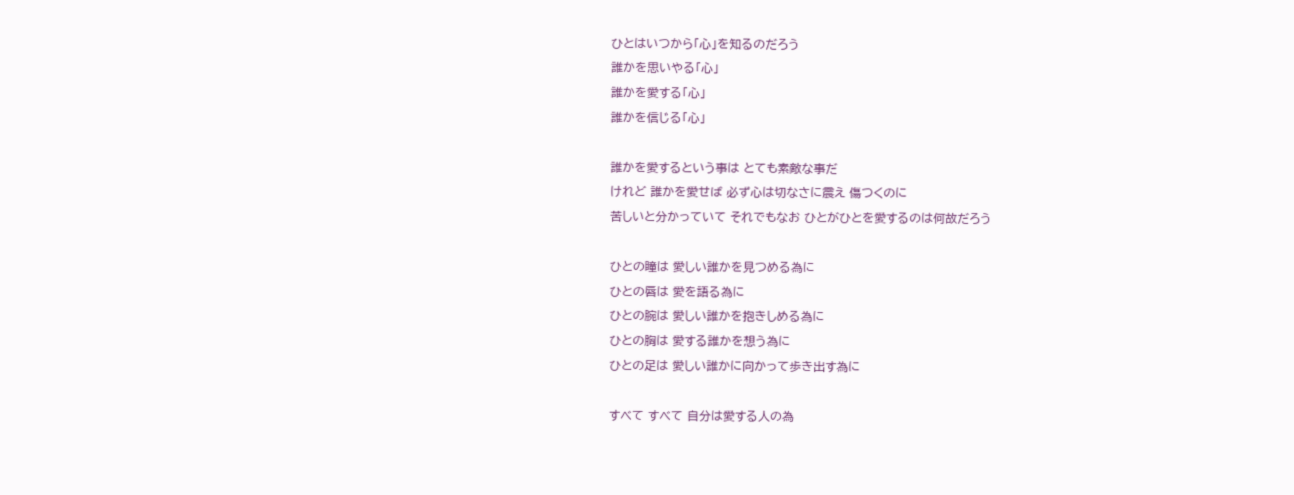ひとはいつから「心」を知るのだろう
誰かを思いやる「心」
誰かを愛する「心」
誰かを信じる「心」

誰かを愛するという事は とても素敵な事だ
けれど 誰かを愛せば 必ず心は切なさに震え 傷つくのに
苦しいと分かっていて それでもなお ひとがひとを愛するのは何故だろう

ひとの瞳は 愛しい誰かを見つめる為に
ひとの唇は 愛を語る為に
ひとの腕は 愛しい誰かを抱きしめる為に
ひとの胸は 愛する誰かを想う為に
ひとの足は 愛しい誰かに向かって歩き出す為に

すべて すべて 自分は愛する人の為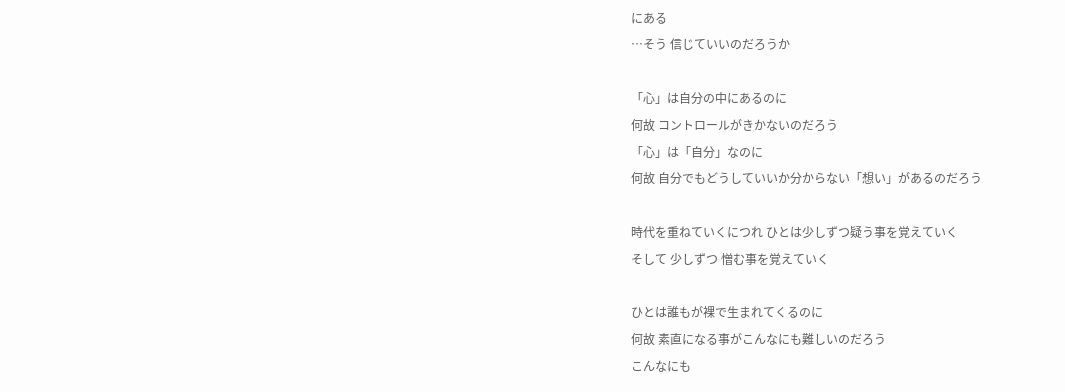にある
…そう 信じていいのだろうか

「心」は自分の中にあるのに
何故 コントロールがきかないのだろう
「心」は「自分」なのに
何故 自分でもどうしていいか分からない「想い」があるのだろう

時代を重ねていくにつれ ひとは少しずつ疑う事を覚えていく
そして 少しずつ 憎む事を覚えていく

ひとは誰もが裸で生まれてくるのに
何故 素直になる事がこんなにも難しいのだろう
こんなにも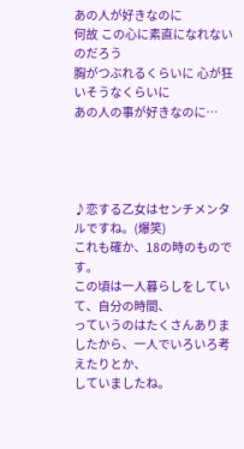あの人が好きなのに
何故 この心に素直になれないのだろう
胸がつぶれるくらいに 心が狂いそうなくらいに
あの人の事が好きなのに…




♪恋する乙女はセンチメンタルですね。(爆笑)
これも確か、18の時のものです。
この頃は一人暮らしをしていて、自分の時間、
っていうのはたくさんありましたから、一人でいろいろ考えたりとか、
していましたね。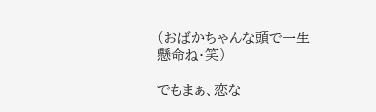(おばかちゃんな頭で一生懸命ね・笑)

でもまぁ、恋な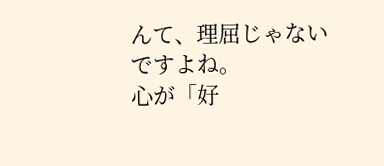んて、理屈じゃないですよね。
心が「好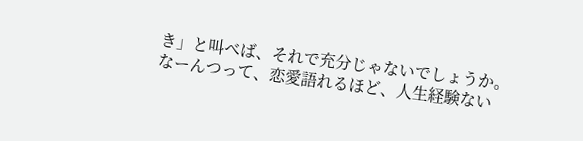き」と叫べば、それで充分じゃないでしょうか。
なーんつって、恋愛語れるほど、人生経験ない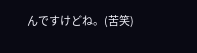んですけどね。(苦笑)